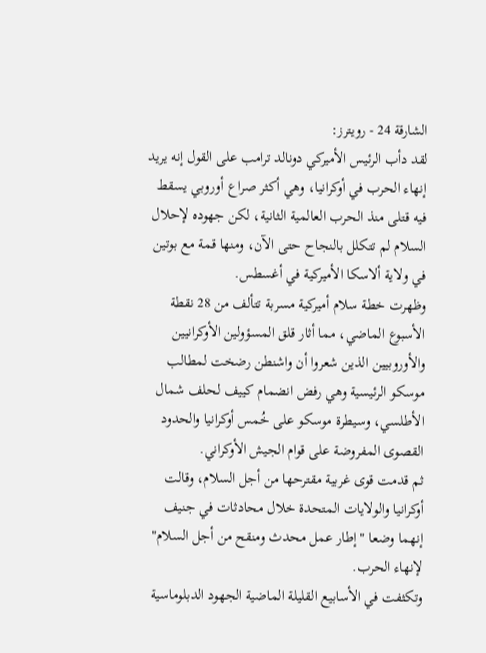الشارقة 24 - رويترز:
لقد دأب الرئيس الأميركي دونالد ترامب على القول إنه يريد إنهاء الحرب في أوكرانيا، وهي أكثر صراع أوروبي يسقط فيه قتلى منذ الحرب العالمية الثانية، لكن جهوده لإحلال السلام لم تتكلل بالنجاح حتى الآن، ومنها قمة مع بوتين في ولاية ألاسكا الأميركية في أغسطس.
وظهرت خطة سلام أميركية مسربة تتألف من 28 نقطة الأسبوع الماضي، مما أثار قلق المسؤولين الأوكرانيين والأوروبيين الذين شعروا أن واشنطن رضخت لمطالب موسكو الرئيسية وهي رفض انضمام كييف لحلف شمال الأطلسي، وسيطرة موسكو على خُمس أوكرانيا والحدود القصوى المفروضة على قوام الجيش الأوكراني.
ثم قدمت قوى غربية مقترحها من أجل السلام، وقالت أوكرانيا والولايات المتحدة خلال محادثات في جنيف إنهما وضعا "إطار عمل محدث ومنقح من أجل السلام" لإنهاء الحرب.
وتكثفت في الأسابيع القليلة الماضية الجهود الدبلوماسية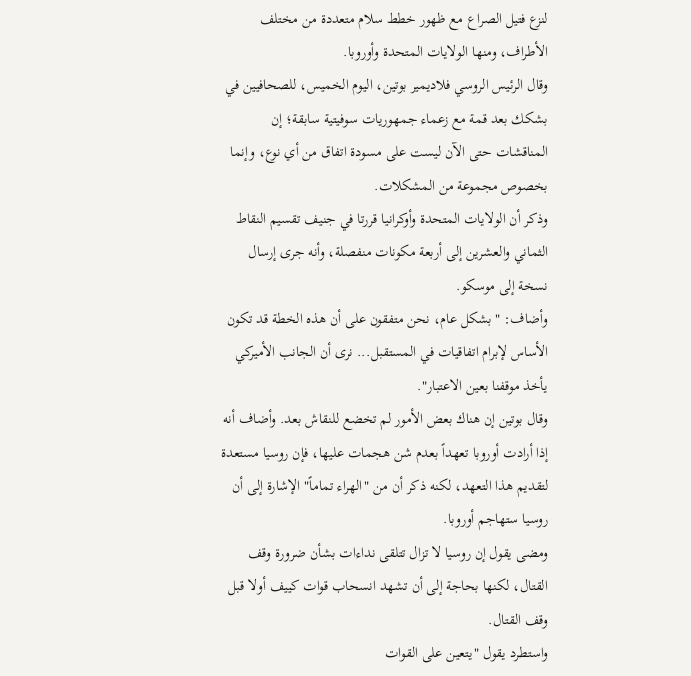لنزع فتيل الصراع مع ظهور خطط سلام متعددة من مختلف الأطراف، ومنها الولايات المتحدة وأوروبا.
وقال الرئيس الروسي فلاديمير بوتين، اليوم الخميس، للصحافيين في بشكك بعد قمة مع زعماء جمهوريات سوفيتية سابقة؛ إن المناقشات حتى الآن ليست على مسودة اتفاق من أي نوع، وإنما بخصوص مجموعة من المشكلات.
وذكر أن الولايات المتحدة وأوكرانيا قررتا في جنيف تقسيم النقاط الثماني والعشرين إلى أربعة مكونات منفصلة، وأنه جرى إرسال نسخة إلى موسكو.
وأضاف: "بشكل عام، نحن متفقون على أن هذه الخطة قد تكون الأساس لإبرام اتفاقيات في المستقبل... نرى أن الجانب الأميركي يأخذ موقفنا بعين الاعتبار".
وقال بوتين إن هناك بعض الأمور لم تخضع للنقاش بعد. وأضاف أنه إذا أرادت أوروبا تعهداً بعدم شن هجمات عليها، فإن روسيا مستعدة لتقديم هذا التعهد، لكنه ذكر أن من "الهراء تماماً" الإشارة إلى أن روسيا ستهاجم أوروبا.
ومضى يقول إن روسيا لا تزال تتلقى نداءات بشأن ضرورة وقف القتال، لكنها بحاجة إلى أن تشهد انسحاب قوات كييف أولا قبل وقف القتال.
واستطرد يقول "يتعين على القوات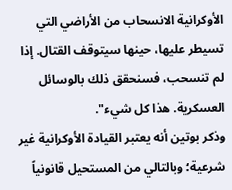الأوكرانية الانسحاب من الأراضي التي تسيطر عليها، حينها سيتوقف القتال. إذا لم تنسحب، فسنحقق ذلك بالوسائل العسكرية. هذا كل شيء".
وذكر بوتين أنه يعتبر القيادة الأوكرانية غير شرعية؛ وبالتالي من المستحيل قانونياً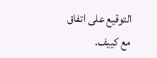التوقيع على اتفاق مع كييف.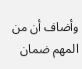وأضاف أن من المهم ضمان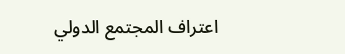اعتراف المجتمع الدولي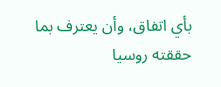بأي اتفاق، وأن يعترف بما حققته روسيا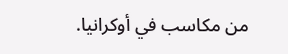من مكاسب في أوكرانيا.